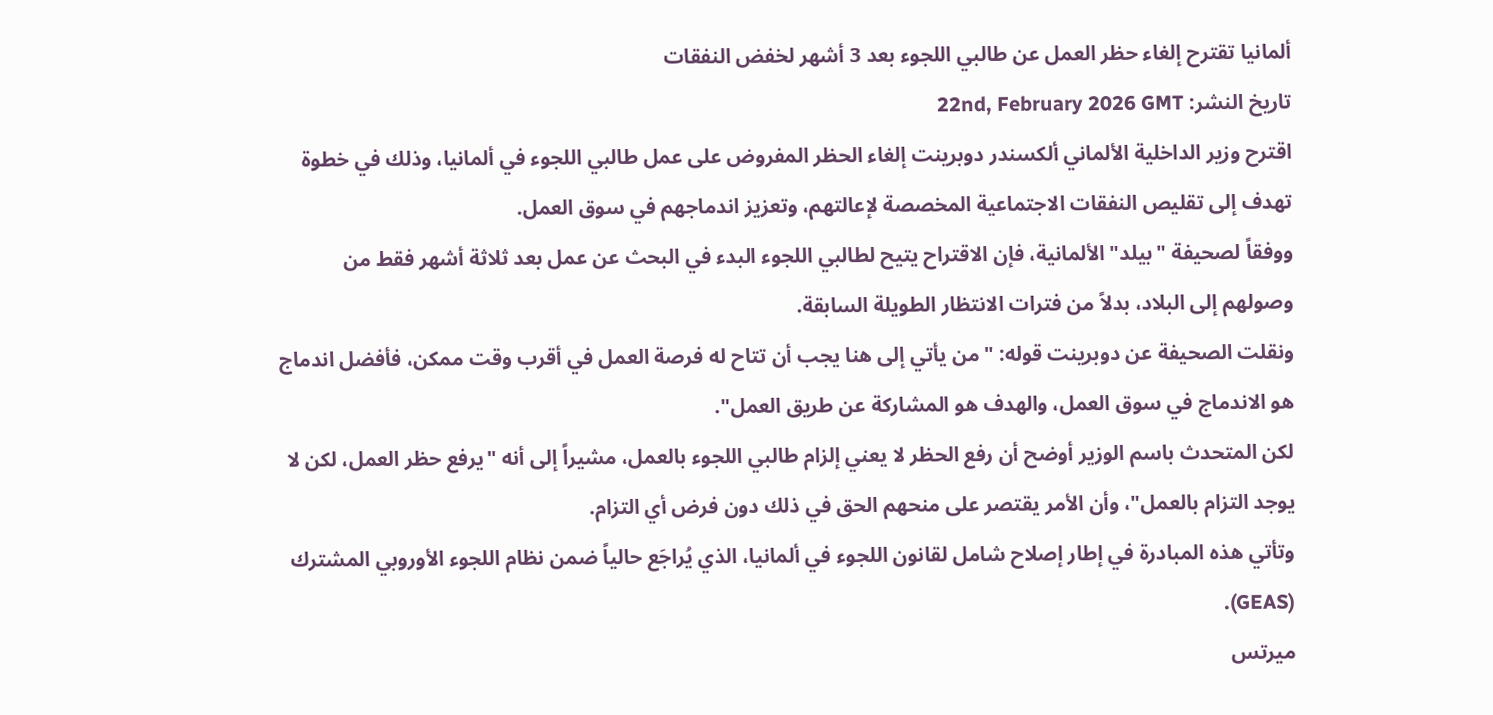ألمانيا تقترح إلغاء حظر العمل عن طالبي اللجوء بعد 3 أشهر لخفض النفقات
تاريخ النشر: 22nd, February 2026 GMT
اقترح وزير الداخلية الألماني ألكسندر دوبرينت إلغاء الحظر المفروض على عمل طالبي اللجوء في ألمانيا، وذلك في خطوة تهدف إلى تقليص النفقات الاجتماعية المخصصة لإعالتهم، وتعزيز اندماجهم في سوق العمل.
ووفقاً لصحيفة "بيلد" الألمانية، فإن الاقتراح يتيح لطالبي اللجوء البدء في البحث عن عمل بعد ثلاثة أشهر فقط من وصولهم إلى البلاد، بدلاً من فترات الانتظار الطويلة السابقة.
ونقلت الصحيفة عن دوبرينت قوله: "من يأتي إلى هنا يجب أن تتاح له فرصة العمل في أقرب وقت ممكن، فأفضل اندماج هو الاندماج في سوق العمل، والهدف هو المشاركة عن طريق العمل".
لكن المتحدث باسم الوزير أوضح أن رفع الحظر لا يعني إلزام طالبي اللجوء بالعمل، مشيراً إلى أنه "يرفع حظر العمل، لكن لا يوجد التزام بالعمل"، وأن الأمر يقتصر على منحهم الحق في ذلك دون فرض أي التزام.
وتأتي هذه المبادرة في إطار إصلاح شامل لقانون اللجوء في ألمانيا، الذي يُراجَع حالياً ضمن نظام اللجوء الأوروبي المشترك (GEAS).
ميرتس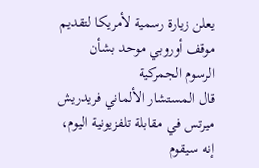يعلن زيارة رسمية لأمريكا لتقديم موقف أوروبي موحد بشأن الرسوم الجمركية
قال المستشار الألماني فريدريش ميرتس في مقابلة تلفزيونية اليوم، إنه سيقوم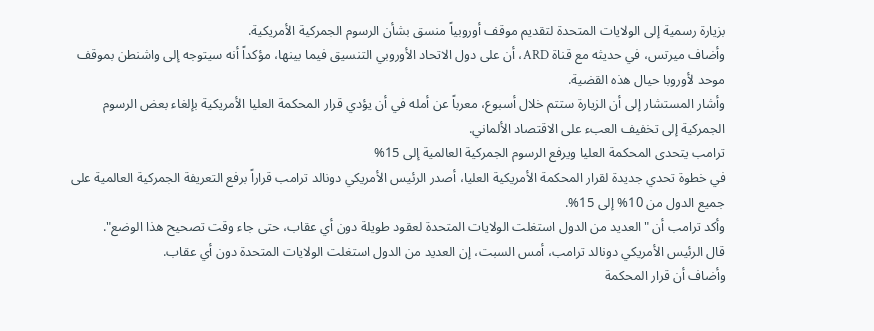بزيارة رسمية إلى الولايات المتحدة لتقديم موقف أوروبياً منسق بشأن الرسوم الجمركية الأمريكية.
وأضاف ميرتس، في حديثه مع قناة ARD، أن على دول الاتحاد الأوروبي التنسيق فيما بينها، مؤكداً أنه سيتوجه إلى واشنطن بموقف موحد لأوروبا حيال هذه القضية.
وأشار المستشار إلى أن الزيارة ستتم خلال أسبوع، معرباً عن أمله في أن يؤدي قرار المحكمة العليا الأمريكية بإلغاء بعض الرسوم الجمركية إلى تخفيف العبء على الاقتصاد الألماني.
ترامب يتحدى المحكمة العليا ويرفع الرسوم الجمركية العالمية إلى 15%
في خطوة تحدي جديدة لقرار المحكمة الأمريكية العليا، أصدر الرئيس الأمريكي دونالد ترامب قراراً برفع التعريفة الجمركية العالمية على جميع الدول من 10% إلى 15%.
وأكد ترامب أن "العديد من الدول استغلت الولايات المتحدة لعقود طويلة دون أي عقاب، حتى جاء وقت تصحيح هذا الوضع".
قال الرئيس الأمريكي دونالد ترامب، أمس السبت، إن العديد من الدول استغلت الولايات المتحدة دون أي عقاب.
وأضاف أن قرار المحكمة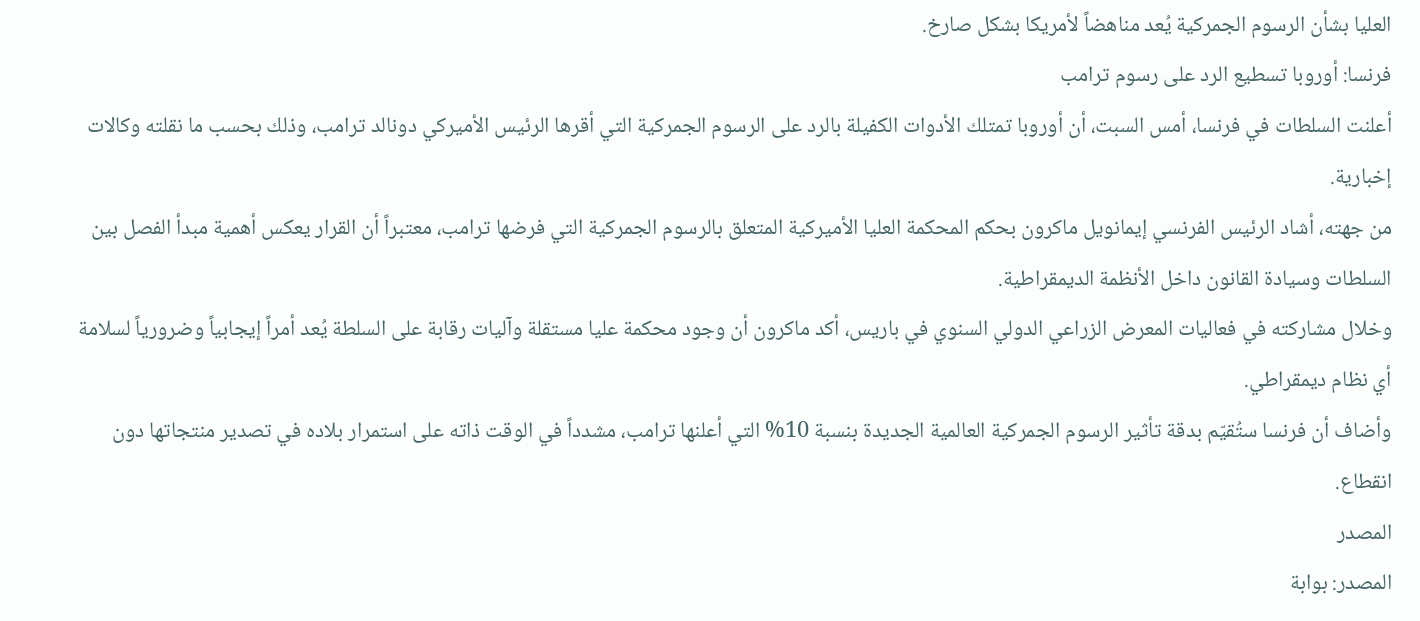العليا بشأن الرسوم الجمركية يُعد مناهضاً لأمريكا بشكل صارخ.
فرنسا: أوروبا تسطيع الرد على رسوم ترامب
أعلنت السلطات في فرنسا، أمس السبت، أن أوروبا تمتلك الأدوات الكفيلة بالرد على الرسوم الجمركية التي أقرها الرئيس الأميركي دونالد ترامب، وذلك بحسب ما نقلته وكالات إخبارية.
من جهته، أشاد الرئيس الفرنسي إيمانويل ماكرون بحكم المحكمة العليا الأميركية المتعلق بالرسوم الجمركية التي فرضها ترامب، معتبراً أن القرار يعكس أهمية مبدأ الفصل بين السلطات وسيادة القانون داخل الأنظمة الديمقراطية.
وخلال مشاركته في فعاليات المعرض الزراعي الدولي السنوي في باريس، أكد ماكرون أن وجود محكمة عليا مستقلة وآليات رقابة على السلطة يُعد أمراً إيجابياً وضرورياً لسلامة أي نظام ديمقراطي.
وأضاف أن فرنسا ستُقيّم بدقة تأثير الرسوم الجمركية العالمية الجديدة بنسبة 10% التي أعلنها ترامب، مشدداً في الوقت ذاته على استمرار بلاده في تصدير منتجاتها دون انقطاع.
المصدر
المصدر: بوابة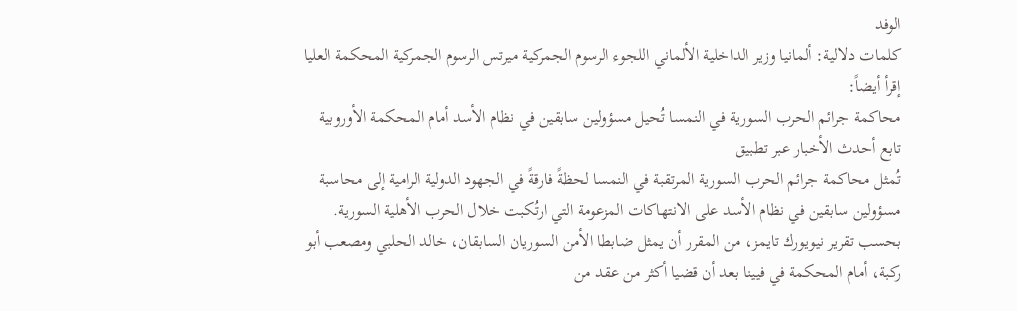الوفد
كلمات دلالية: ألمانيا وزير الداخلية الألماني اللجوء الرسوم الجمركية ميرتس الرسوم الجمرکیة المحکمة العلیا
إقرأ أيضاً:
محاكمة جرائم الحرب السورية في النمسا تُحيل مسؤولين سابقين في نظام الأسد أمام المحكمة الأوروبية
تابع أحدث الأخبار عبر تطبيق
تُمثل محاكمة جرائم الحرب السورية المرتقبة في النمسا لحظةً فارقةً في الجهود الدولية الرامية إلى محاسبة مسؤولين سابقين في نظام الأسد على الانتهاكات المزعومة التي ارتُكبت خلال الحرب الأهلية السورية.
بحسب تقرير نيويورك تايمز، من المقرر أن يمثل ضابطا الأمن السوريان السابقان، خالد الحلبي ومصعب أبو ركبة، أمام المحكمة في فيينا بعد أن قضيا أكثر من عقد من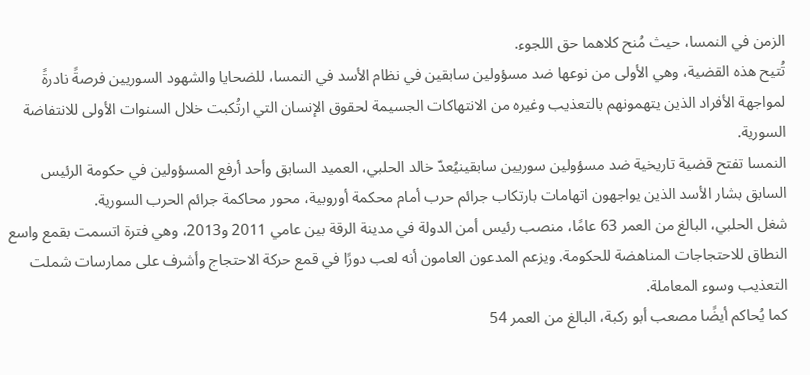الزمن في النمسا، حيث مُنح كلاهما حق اللجوء.
تُتيح هذه القضية، وهي الأولى من نوعها ضد مسؤولين سابقين في نظام الأسد في النمسا، للضحايا والشهود السوريين فرصةً نادرةً لمواجهة الأفراد الذين يتهمونهم بالتعذيب وغيره من الانتهاكات الجسيمة لحقوق الإنسان التي ارتُكبت خلال السنوات الأولى للانتفاضة السورية.
النمسا تفتح قضية تاريخية ضد مسؤولين سوريين سابقينيُعدّ خالد الحلبي، العميد السابق وأحد أرفع المسؤولين في حكومة الرئيس السابق بشار الأسد الذين يواجهون اتهامات بارتكاب جرائم حرب أمام محكمة أوروبية، محور محاكمة جرائم الحرب السورية.
شغل الحلبي، البالغ من العمر 63 عامًا، منصب رئيس أمن الدولة في مدينة الرقة بين عامي 2011 و2013، وهي فترة اتسمت بقمع واسع النطاق للاحتجاجات المناهضة للحكومة. ويزعم المدعون العامون أنه لعب دورًا في قمع حركة الاحتجاج وأشرف على ممارسات شملت التعذيب وسوء المعاملة.
كما يُحاكم أيضًا مصعب أبو ركبة، البالغ من العمر 54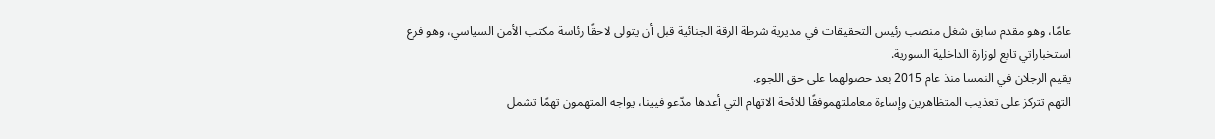عامًا، وهو مقدم سابق شغل منصب رئيس التحقيقات في مديرية شرطة الرقة الجنائية قبل أن يتولى لاحقًا رئاسة مكتب الأمن السياسي، وهو فرع استخباراتي تابع لوزارة الداخلية السورية.
يقيم الرجلان في النمسا منذ عام 2015 بعد حصولهما على حق اللجوء.
التهم تتركز على تعذيب المتظاهرين وإساءة معاملتهموفقًا للائحة الاتهام التي أعدها مدّعو فيينا، يواجه المتهمون تهمًا تشمل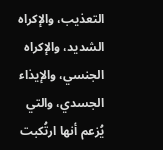التعذيب، والإكراه الشديد، والإكراه الجنسي، والإيذاء الجسدي، والتي يُزعم أنها ارتُكبت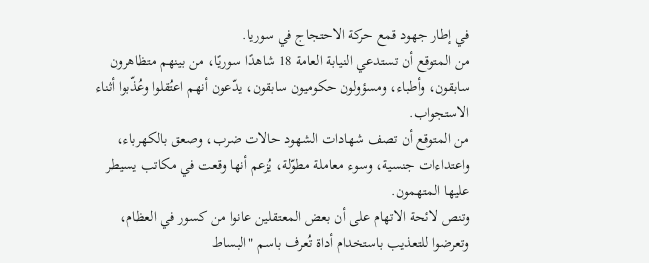في إطار جهود قمع حركة الاحتجاج في سوريا.
من المتوقع أن تستدعي النيابة العامة 18 شاهدًا سوريًا، من بينهم متظاهرون سابقون، وأطباء، ومسؤولون حكوميون سابقون، يدّعون أنهم اعتُقلوا وعُذّبوا أثناء الاستجواب.
من المتوقع أن تصف شهادات الشهود حالات ضرب، وصعق بالكهرباء، واعتداءات جنسية، وسوء معاملة مطوّلة، يُزعم أنها وقعت في مكاتب يسيطر عليها المتهمون.
وتنص لائحة الاتهام على أن بعض المعتقلين عانوا من كسور في العظام، وتعرضوا للتعذيب باستخدام أداة تُعرف باسم "البساط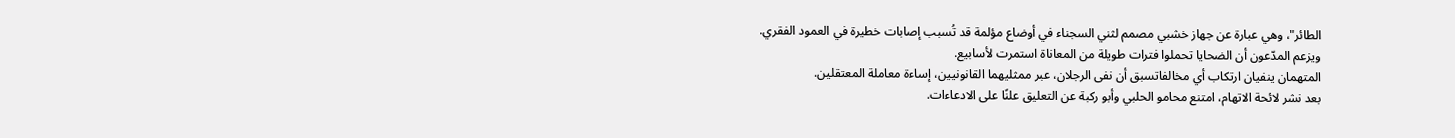الطائر"، وهي عبارة عن جهاز خشبي مصمم لثني السجناء في أوضاع مؤلمة قد تُسبب إصابات خطيرة في العمود الفقري.
ويزعم المدّعون أن الضحايا تحملوا فترات طويلة من المعاناة استمرت لأسابيع.
المتهمان ينفيان ارتكاب أي مخالفاتسبق أن نفى الرجلان، عبر ممثليهما القانونيين، إساءة معاملة المعتقلين.
بعد نشر لائحة الاتهام، امتنع محامو الحلبي وأبو ركبة عن التعليق علنًا على الادعاءات.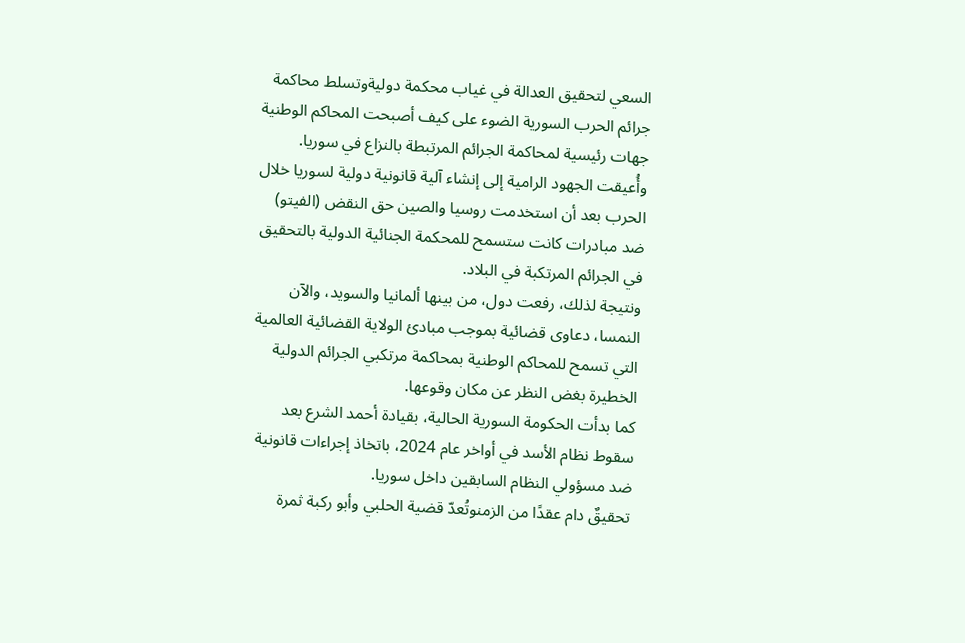السعي لتحقيق العدالة في غياب محكمة دوليةوتسلط محاكمة جرائم الحرب السورية الضوء على كيف أصبحت المحاكم الوطنية جهات رئيسية لمحاكمة الجرائم المرتبطة بالنزاع في سوريا.
وأُعيقت الجهود الرامية إلى إنشاء آلية قانونية دولية لسوريا خلال الحرب بعد أن استخدمت روسيا والصين حق النقض (الفيتو) ضد مبادرات كانت ستسمح للمحكمة الجنائية الدولية بالتحقيق في الجرائم المرتكبة في البلاد.
ونتيجة لذلك، رفعت دول، من بينها ألمانيا والسويد، والآن النمسا، دعاوى قضائية بموجب مبادئ الولاية القضائية العالمية التي تسمح للمحاكم الوطنية بمحاكمة مرتكبي الجرائم الدولية الخطيرة بغض النظر عن مكان وقوعها.
كما بدأت الحكومة السورية الحالية، بقيادة أحمد الشرع بعد سقوط نظام الأسد في أواخر عام 2024، باتخاذ إجراءات قانونية ضد مسؤولي النظام السابقين داخل سوريا.
تحقيقٌ دام عقدًا من الزمنوتُعدّ قضية الحلبي وأبو ركبة ثمرة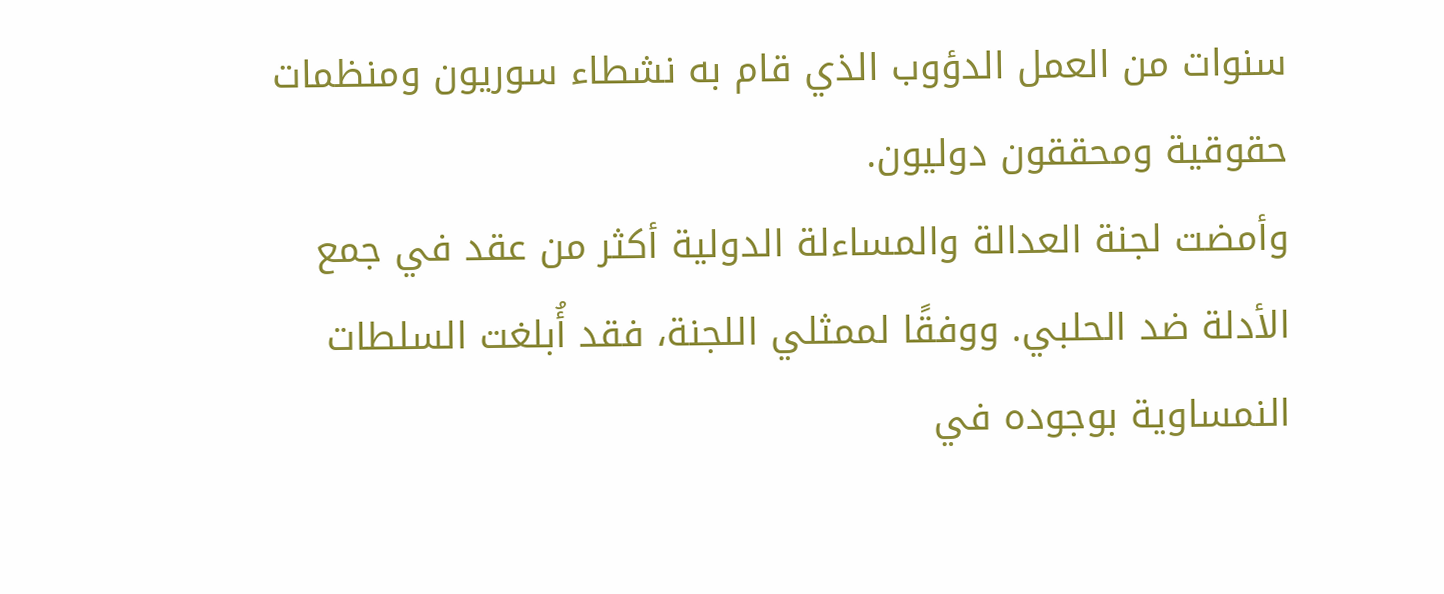سنوات من العمل الدؤوب الذي قام به نشطاء سوريون ومنظمات حقوقية ومحققون دوليون.
وأمضت لجنة العدالة والمساءلة الدولية أكثر من عقد في جمع الأدلة ضد الحلبي. ووفقًا لممثلي اللجنة، فقد أُبلغت السلطات النمساوية بوجوده في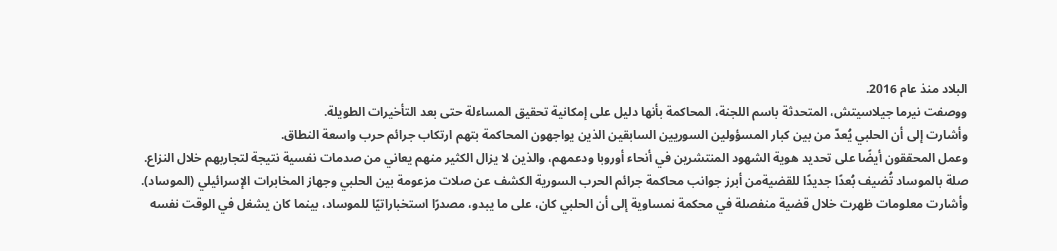البلاد منذ عام 2016.
ووصفت نيرما جيلاسيتش، المتحدثة باسم اللجنة، المحاكمة بأنها دليل على إمكانية تحقيق المساءلة حتى بعد التأخيرات الطويلة.
وأشارت إلى أن الحلبي يُعدّ من بين كبار المسؤولين السوريين السابقين الذين يواجهون المحاكمة بتهم ارتكاب جرائم حرب واسعة النطاق.
وعمل المحققون أيضًا على تحديد هوية الشهود المنتشرين في أنحاء أوروبا ودعمهم، والذين لا يزال الكثير منهم يعاني من صدمات نفسية نتيجة لتجاربهم خلال النزاع.
صلة بالموساد تُضيف بُعدًا جديدًا للقضيةمن أبرز جوانب محاكمة جرائم الحرب السورية الكشف عن صلات مزعومة بين الحلبي وجهاز المخابرات الإسرائيلي (الموساد).
وأشارت معلومات ظهرت خلال قضية منفصلة في محكمة نمساوية إلى أن الحلبي كان، على ما يبدو، مصدرًا استخباراتيًا للموساد، بينما كان يشغل في الوقت نفسه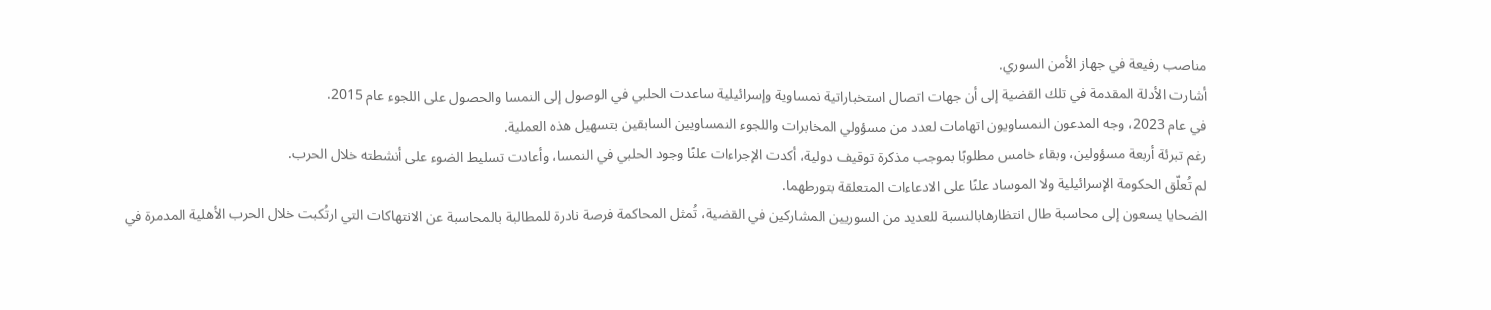مناصب رفيعة في جهاز الأمن السوري.
أشارت الأدلة المقدمة في تلك القضية إلى أن جهات اتصال استخباراتية نمساوية وإسرائيلية ساعدت الحلبي في الوصول إلى النمسا والحصول على اللجوء عام 2015.
في عام 2023، وجه المدعون النمساويون اتهامات لعدد من مسؤولي المخابرات واللجوء النمساويين السابقين بتسهيل هذه العملية.
رغم تبرئة أربعة مسؤولين، وبقاء خامس مطلوبًا بموجب مذكرة توقيف دولية، أكدت الإجراءات علنًا وجود الحلبي في النمسا، وأعادت تسليط الضوء على أنشطته خلال الحرب.
لم تُعلّق الحكومة الإسرائيلية ولا الموساد علنًا على الادعاءات المتعلقة بتورطهما.
الضحايا يسعون إلى محاسبة طال انتظارهابالنسبة للعديد من السوريين المشاركين في القضية، تُمثل المحاكمة فرصة نادرة للمطالبة بالمحاسبة عن الانتهاكات التي ارتُكبت خلال الحرب الأهلية المدمرة في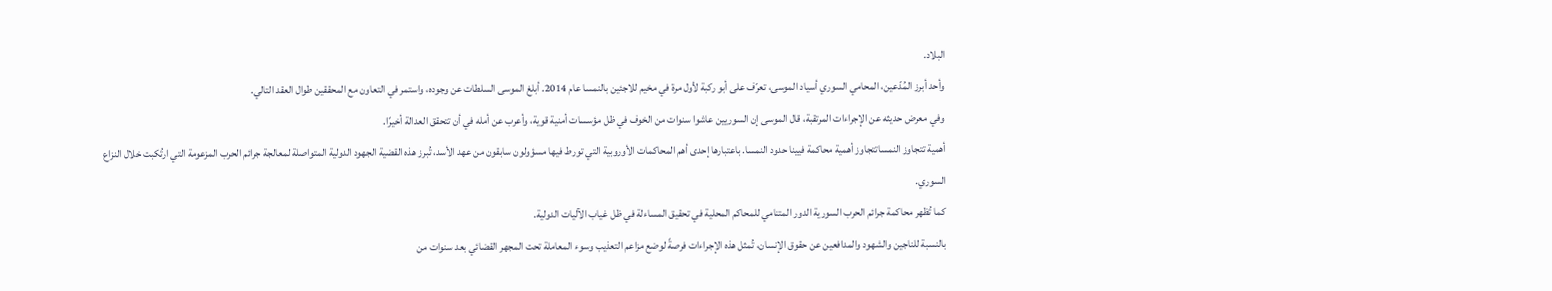البلاد.
وأحد أبرز المُدّعين، المحامي السوري أسياد الموسى، تعرّف على أبو ركبة لأول مرة في مخيم للاجئين بالنمسا عام 2014. أبلغ الموسى السلطات عن وجوده، واستمر في التعاون مع المحققين طوال العقد التالي.
وفي معرض حديثه عن الإجراءات المرتقبة، قال الموسى إن السوريين عاشوا سنوات من الخوف في ظل مؤسسات أمنية قوية، وأعرب عن أمله في أن تتحقق العدالة أخيرًا.
أهمية تتجاوز النمساتتجاوز أهمية محاكمة فيينا حدود النمسا. باعتبارها إحدى أهم المحاكمات الأوروبية التي تورط فيها مسؤولون سابقون من عهد الأسد، تُبرز هذه القضية الجهود الدولية المتواصلة لمعالجة جرائم الحرب المزعومة التي ارتُكبت خلال النزاع السوري.
كما تُظهر محاكمة جرائم الحرب السورية الدور المتنامي للمحاكم المحلية في تحقيق المساءلة في ظل غياب الآليات الدولية.
بالنسبة للناجين والشهود والمدافعين عن حقوق الإنسان، تُمثل هذه الإجراءات فرصةً لوضع مزاعم التعذيب وسوء المعاملة تحت المجهر القضائي بعد سنوات من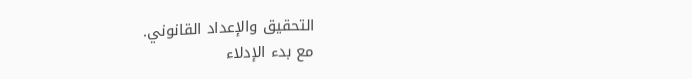التحقيق والإعداد القانوني.
مع بدء الإدلاء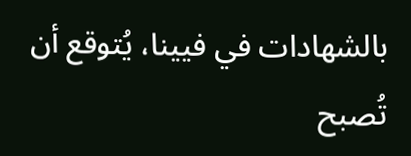بالشهادات في فيينا، يُتوقع أن تُصبح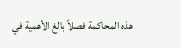هذه المحاكمة فصلاً بالغ الأهمية في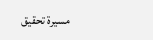مسيرة تحقيق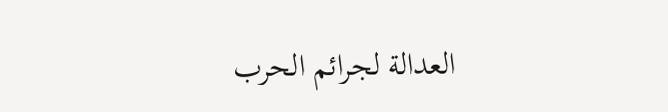العدالة لجرائم الحرب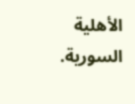الأهلية السورية.